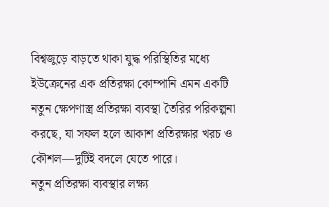বিশ্বজুড়ে বাড়তে থাকা যুদ্ধ পরিস্থিতির মধ্যে ইউক্রেনের এক প্রতিরক্ষা কোম্পানি এমন একটি নতুন ক্ষেপণাস্ত্র প্রতিরক্ষা ব্যবস্থা তৈরির পরিকল্পনা করছে, যা সফল হলে আকাশ প্রতিরক্ষার খরচ ও কৌশল—দুটিই বদলে যেতে পারে।
নতুন প্রতিরক্ষা ব্যবস্থার লক্ষ্য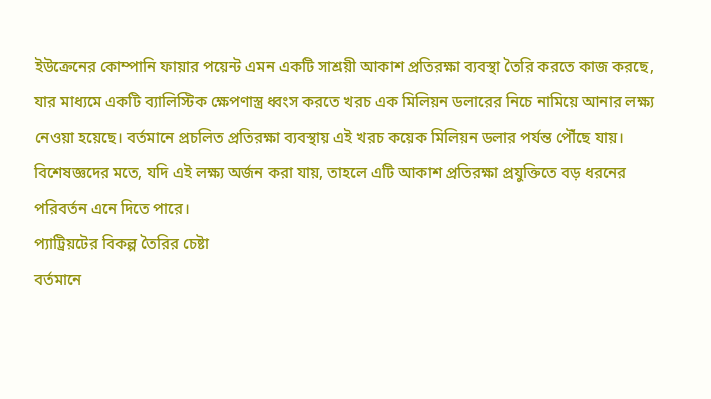ইউক্রেনের কোম্পানি ফায়ার পয়েন্ট এমন একটি সাশ্রয়ী আকাশ প্রতিরক্ষা ব্যবস্থা তৈরি করতে কাজ করছে, যার মাধ্যমে একটি ব্যালিস্টিক ক্ষেপণাস্ত্র ধ্বংস করতে খরচ এক মিলিয়ন ডলারের নিচে নামিয়ে আনার লক্ষ্য নেওয়া হয়েছে। বর্তমানে প্রচলিত প্রতিরক্ষা ব্যবস্থায় এই খরচ কয়েক মিলিয়ন ডলার পর্যন্ত পৌঁছে যায়।
বিশেষজ্ঞদের মতে, যদি এই লক্ষ্য অর্জন করা যায়, তাহলে এটি আকাশ প্রতিরক্ষা প্রযুক্তিতে বড় ধরনের পরিবর্তন এনে দিতে পারে।
প্যাট্রিয়টের বিকল্প তৈরির চেষ্টা
বর্তমানে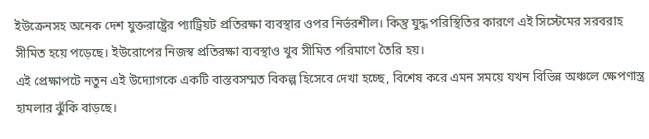ইউক্রেনসহ অনেক দেশ যুক্তরাষ্ট্রের প্যাট্রিয়ট প্রতিরক্ষা ব্যবস্থার ওপর নির্ভরশীল। কিন্তু যুদ্ধ পরিস্থিতির কারণে এই সিস্টেমের সরবরাহ সীমিত হয়ে পড়েছে। ইউরোপের নিজস্ব প্রতিরক্ষা ব্যবস্থাও খুব সীমিত পরিমাণে তৈরি হয়।
এই প্রেক্ষাপটে নতুন এই উদ্যোগকে একটি বাস্তবসম্মত বিকল্প হিসেবে দেখা হচ্ছে, বিশেষ করে এমন সময়ে যখন বিভিন্ন অঞ্চলে ক্ষেপণাস্ত্র হামলার ঝুঁকি বাড়ছে।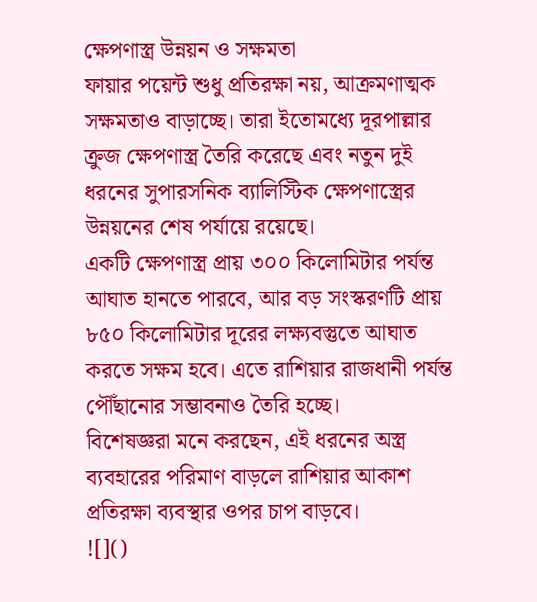ক্ষেপণাস্ত্র উন্নয়ন ও সক্ষমতা
ফায়ার পয়েন্ট শুধু প্রতিরক্ষা নয়, আক্রমণাত্মক সক্ষমতাও বাড়াচ্ছে। তারা ইতোমধ্যে দূরপাল্লার ক্রুজ ক্ষেপণাস্ত্র তৈরি করেছে এবং নতুন দুই ধরনের সুপারসনিক ব্যালিস্টিক ক্ষেপণাস্ত্রের উন্নয়নের শেষ পর্যায়ে রয়েছে।
একটি ক্ষেপণাস্ত্র প্রায় ৩০০ কিলোমিটার পর্যন্ত আঘাত হানতে পারবে, আর বড় সংস্করণটি প্রায় ৮৫০ কিলোমিটার দূরের লক্ষ্যবস্তুতে আঘাত করতে সক্ষম হবে। এতে রাশিয়ার রাজধানী পর্যন্ত পৌঁছানোর সম্ভাবনাও তৈরি হচ্ছে।
বিশেষজ্ঞরা মনে করছেন, এই ধরনের অস্ত্র ব্যবহারের পরিমাণ বাড়লে রাশিয়ার আকাশ প্রতিরক্ষা ব্যবস্থার ওপর চাপ বাড়বে।
![]()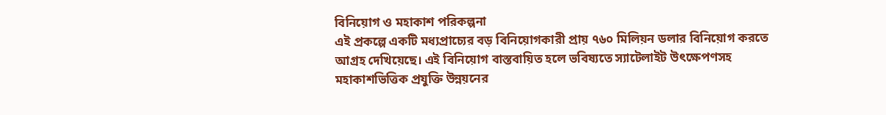বিনিয়োগ ও মহাকাশ পরিকল্পনা
এই প্রকল্পে একটি মধ্যপ্রাচ্যের বড় বিনিয়োগকারী প্রায় ৭৬০ মিলিয়ন ডলার বিনিয়োগ করতে আগ্রহ দেখিয়েছে। এই বিনিয়োগ বাস্তবায়িত হলে ভবিষ্যতে স্যাটেলাইট উৎক্ষেপণসহ মহাকাশভিত্তিক প্রযুক্তি উন্নয়নের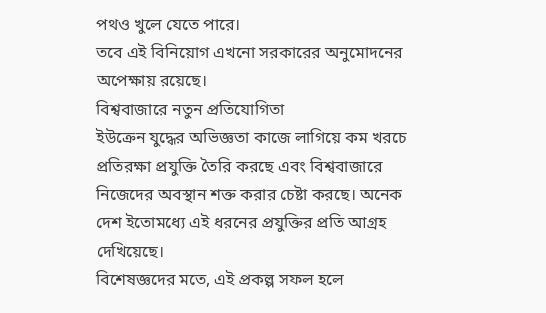পথও খুলে যেতে পারে।
তবে এই বিনিয়োগ এখনো সরকারের অনুমোদনের অপেক্ষায় রয়েছে।
বিশ্ববাজারে নতুন প্রতিযোগিতা
ইউক্রেন যুদ্ধের অভিজ্ঞতা কাজে লাগিয়ে কম খরচে প্রতিরক্ষা প্রযুক্তি তৈরি করছে এবং বিশ্ববাজারে নিজেদের অবস্থান শক্ত করার চেষ্টা করছে। অনেক দেশ ইতোমধ্যে এই ধরনের প্রযুক্তির প্রতি আগ্রহ দেখিয়েছে।
বিশেষজ্ঞদের মতে, এই প্রকল্প সফল হলে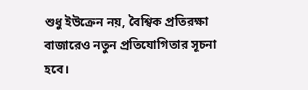শুধু ইউক্রেন নয়, বৈশ্বিক প্রতিরক্ষা বাজারেও নতুন প্রতিযোগিতার সূচনা হবে।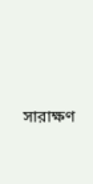সারাক্ষণ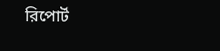রিপোর্ট